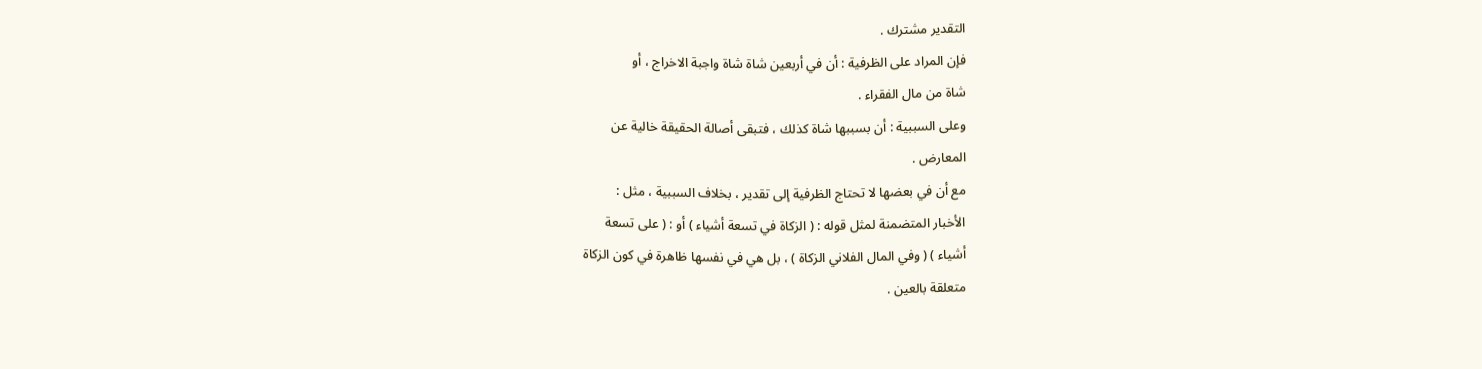التقدير مشترك .
فإن المراد على الظرفية : أن في أربعين شاة شاة واجبة الاخراج ، أو
شاة من مال الفقراء .
وعلى السببية : أن بسببها شاة كذلك ، فتبقى أصالة الحقيقة خالية عن
المعارض .
مع أن في بعضها لا تحتاج الظرفية إلى تقدير ، بخلاف السببية ، مثل :
الأخبار المتضمنة لمثل قوله : ( الزكاة في تسعة أشياء ) أو : ( على تسعة
أشياء ) ( وفي المال الفلاني الزكاة ) ، بل هي في نفسها ظاهرة في كون الزكاة
متعلقة بالعين .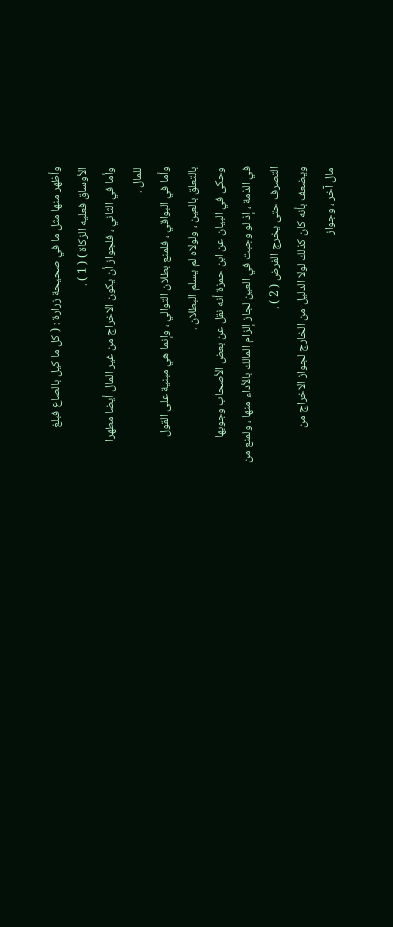وأظهر منها مثل ما في صحيحة زرارة : ( كل ما كيل بالصاع فبلغ
الأوساق فعليه الزكاة ) ( 1 ) .
وأما في الثاني ، فلجواز أن يكون الاخراج من غير المال أيضا مطهرا
للمال .
وأما في البواقي ، فلمنع بطلان التوالي ، وإنما هي مبنية على القول
بالتعلق بالعين ، ولولاه لم يسلم البطلان .
وحكى في البيان عن ابن حمزة أنه نقل عن بعض الأصحاب وجوبها
في الذمة ، إذ لو وجبت في العين لجاز إلزام المالك بالأداء منها ، ولمنع من
التصرف حتى يخرج الفرض ( 2 ) .
ويضعف بأنه كان كذلك لولا الدليل من الخارج لجواز الاخراج من
مال آخر ، وجواز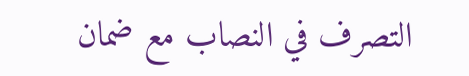التصرف في النصاب مع ضمان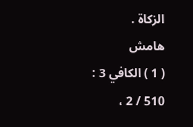الزكاة .
هامش
( 1 ) الكافي 3 : 510 / 2 ،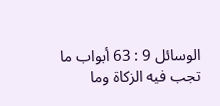الوسائل 9 : 63 أبواب ما تجب فيه الزكاة وما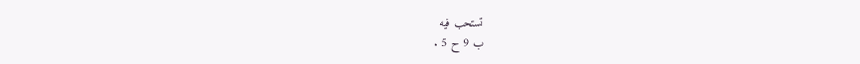تستحب فيه
ب 9 ح 5 .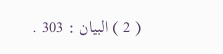( 2 ) البيان : 303 .